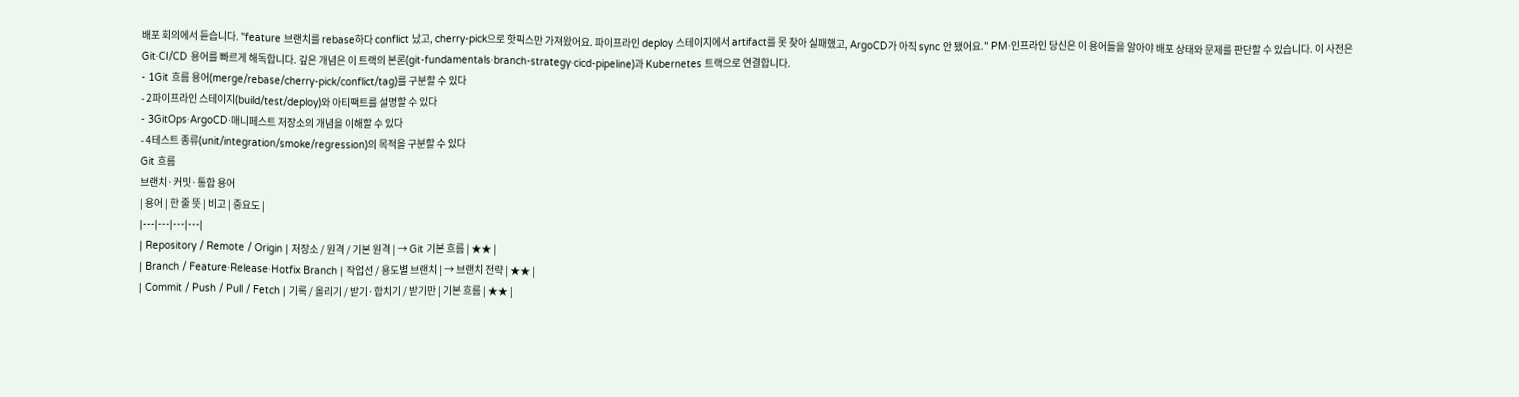배포 회의에서 듣습니다. "feature 브랜치를 rebase하다 conflict 났고, cherry-pick으로 핫픽스만 가져왔어요. 파이프라인 deploy 스테이지에서 artifact를 못 찾아 실패했고, ArgoCD가 아직 sync 안 됐어요." PM·인프라인 당신은 이 용어들을 알아야 배포 상태와 문제를 판단할 수 있습니다. 이 사전은 Git·CI/CD 용어를 빠르게 해독합니다. 깊은 개념은 이 트랙의 본론(git-fundamentals·branch-strategy·cicd-pipeline)과 Kubernetes 트랙으로 연결합니다.
- 1Git 흐름 용어(merge/rebase/cherry-pick/conflict/tag)를 구분할 수 있다
- 2파이프라인 스테이지(build/test/deploy)와 아티팩트를 설명할 수 있다
- 3GitOps·ArgoCD·매니페스트 저장소의 개념을 이해할 수 있다
- 4테스트 종류(unit/integration/smoke/regression)의 목적을 구분할 수 있다
Git 흐름
브랜치·커밋·통합 용어
| 용어 | 한 줄 뜻 | 비고 | 중요도 |
|---|---|---|---|
| Repository / Remote / Origin | 저장소 / 원격 / 기본 원격 | → Git 기본 흐름 | ★★ |
| Branch / Feature·Release·Hotfix Branch | 작업선 / 용도별 브랜치 | → 브랜치 전략 | ★★ |
| Commit / Push / Pull / Fetch | 기록 / 올리기 / 받기·합치기 / 받기만 | 기본 흐름 | ★★ |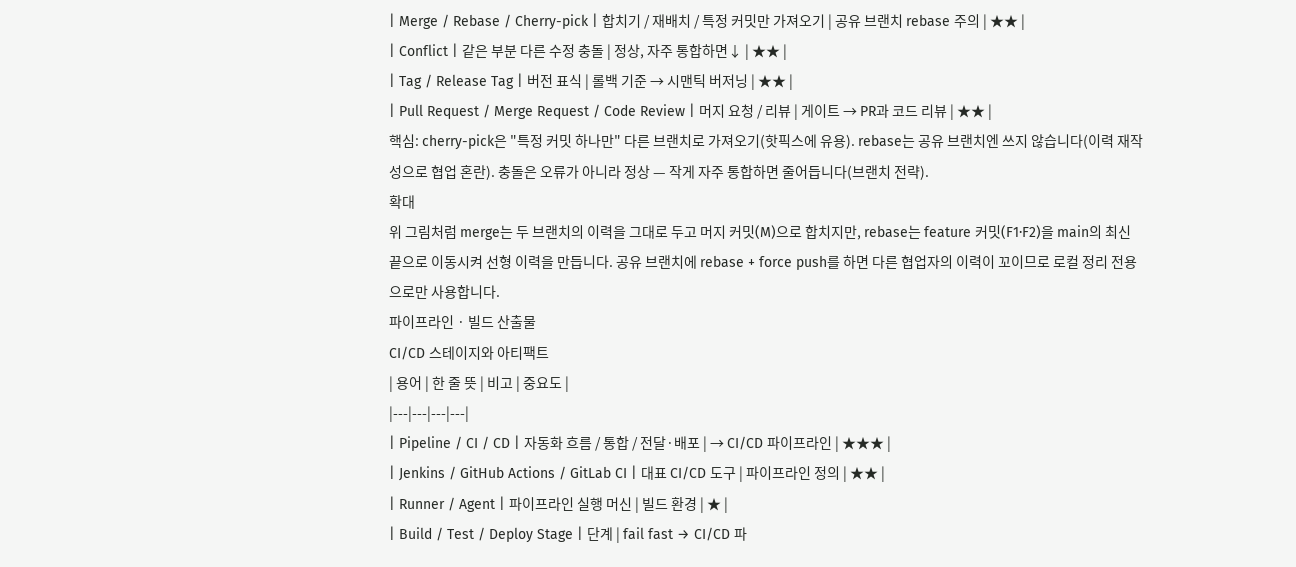| Merge / Rebase / Cherry-pick | 합치기 / 재배치 / 특정 커밋만 가져오기 | 공유 브랜치 rebase 주의 | ★★ |
| Conflict | 같은 부분 다른 수정 충돌 | 정상, 자주 통합하면↓ | ★★ |
| Tag / Release Tag | 버전 표식 | 롤백 기준 → 시맨틱 버저닝 | ★★ |
| Pull Request / Merge Request / Code Review | 머지 요청 / 리뷰 | 게이트 → PR과 코드 리뷰 | ★★ |
핵심: cherry-pick은 "특정 커밋 하나만" 다른 브랜치로 가져오기(핫픽스에 유용). rebase는 공유 브랜치엔 쓰지 않습니다(이력 재작성으로 협업 혼란). 충돌은 오류가 아니라 정상 — 작게 자주 통합하면 줄어듭니다(브랜치 전략).
확대
위 그림처럼 merge는 두 브랜치의 이력을 그대로 두고 머지 커밋(M)으로 합치지만, rebase는 feature 커밋(F1·F2)을 main의 최신 끝으로 이동시켜 선형 이력을 만듭니다. 공유 브랜치에 rebase + force push를 하면 다른 협업자의 이력이 꼬이므로 로컬 정리 전용으로만 사용합니다.
파이프라인 · 빌드 산출물
CI/CD 스테이지와 아티팩트
| 용어 | 한 줄 뜻 | 비고 | 중요도 |
|---|---|---|---|
| Pipeline / CI / CD | 자동화 흐름 / 통합 / 전달·배포 | → CI/CD 파이프라인 | ★★★ |
| Jenkins / GitHub Actions / GitLab CI | 대표 CI/CD 도구 | 파이프라인 정의 | ★★ |
| Runner / Agent | 파이프라인 실행 머신 | 빌드 환경 | ★ |
| Build / Test / Deploy Stage | 단계 | fail fast → CI/CD 파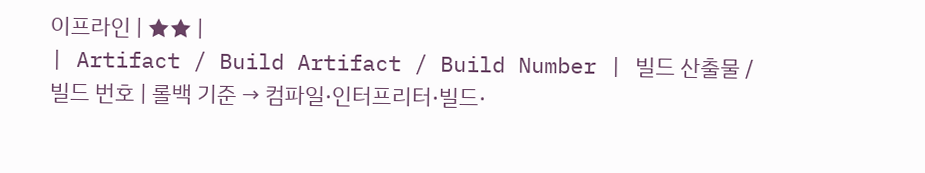이프라인 | ★★ |
| Artifact / Build Artifact / Build Number | 빌드 산출물 / 빌드 번호 | 롤백 기준 → 컴파일·인터프리터·빌드·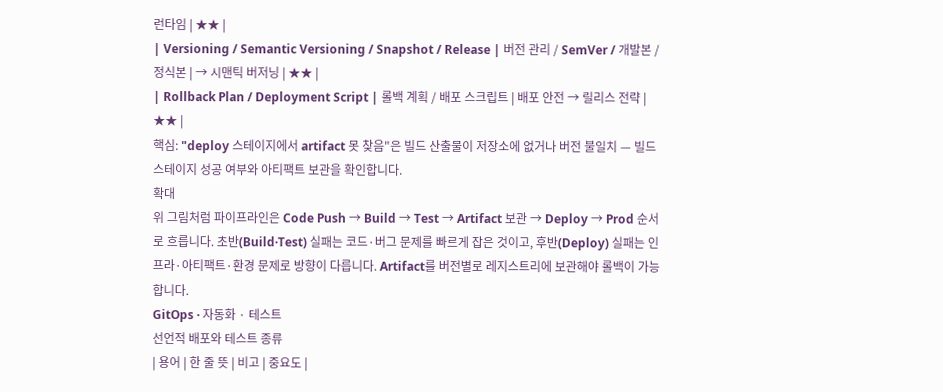런타임 | ★★ |
| Versioning / Semantic Versioning / Snapshot / Release | 버전 관리 / SemVer / 개발본 / 정식본 | → 시맨틱 버저닝 | ★★ |
| Rollback Plan / Deployment Script | 롤백 계획 / 배포 스크립트 | 배포 안전 → 릴리스 전략 | ★★ |
핵심: "deploy 스테이지에서 artifact 못 찾음"은 빌드 산출물이 저장소에 없거나 버전 불일치 — 빌드 스테이지 성공 여부와 아티팩트 보관을 확인합니다.
확대
위 그림처럼 파이프라인은 Code Push → Build → Test → Artifact 보관 → Deploy → Prod 순서로 흐릅니다. 초반(Build·Test) 실패는 코드·버그 문제를 빠르게 잡은 것이고, 후반(Deploy) 실패는 인프라·아티팩트·환경 문제로 방향이 다릅니다. Artifact를 버전별로 레지스트리에 보관해야 롤백이 가능합니다.
GitOps · 자동화 · 테스트
선언적 배포와 테스트 종류
| 용어 | 한 줄 뜻 | 비고 | 중요도 |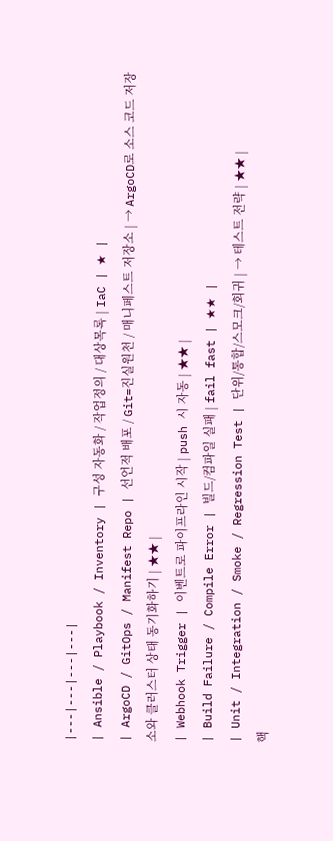|---|---|---|---|
| Ansible / Playbook / Inventory | 구성 자동화 / 작업정의 / 대상목록 | IaC | ★ |
| ArgoCD / GitOps / Manifest Repo | 선언적 배포 / Git=진실원천 / 매니페스트 저장소 | → ArgoCD로 소스 코드 저장소와 클러스터 상태 동기화하기 | ★★ |
| Webhook Trigger | 이벤트로 파이프라인 시작 | push 시 자동 | ★★ |
| Build Failure / Compile Error | 빌드/컴파일 실패 | fail fast | ★★ |
| Unit / Integration / Smoke / Regression Test | 단위/통합/스모크/회귀 | → 테스트 전략 | ★★ |
핵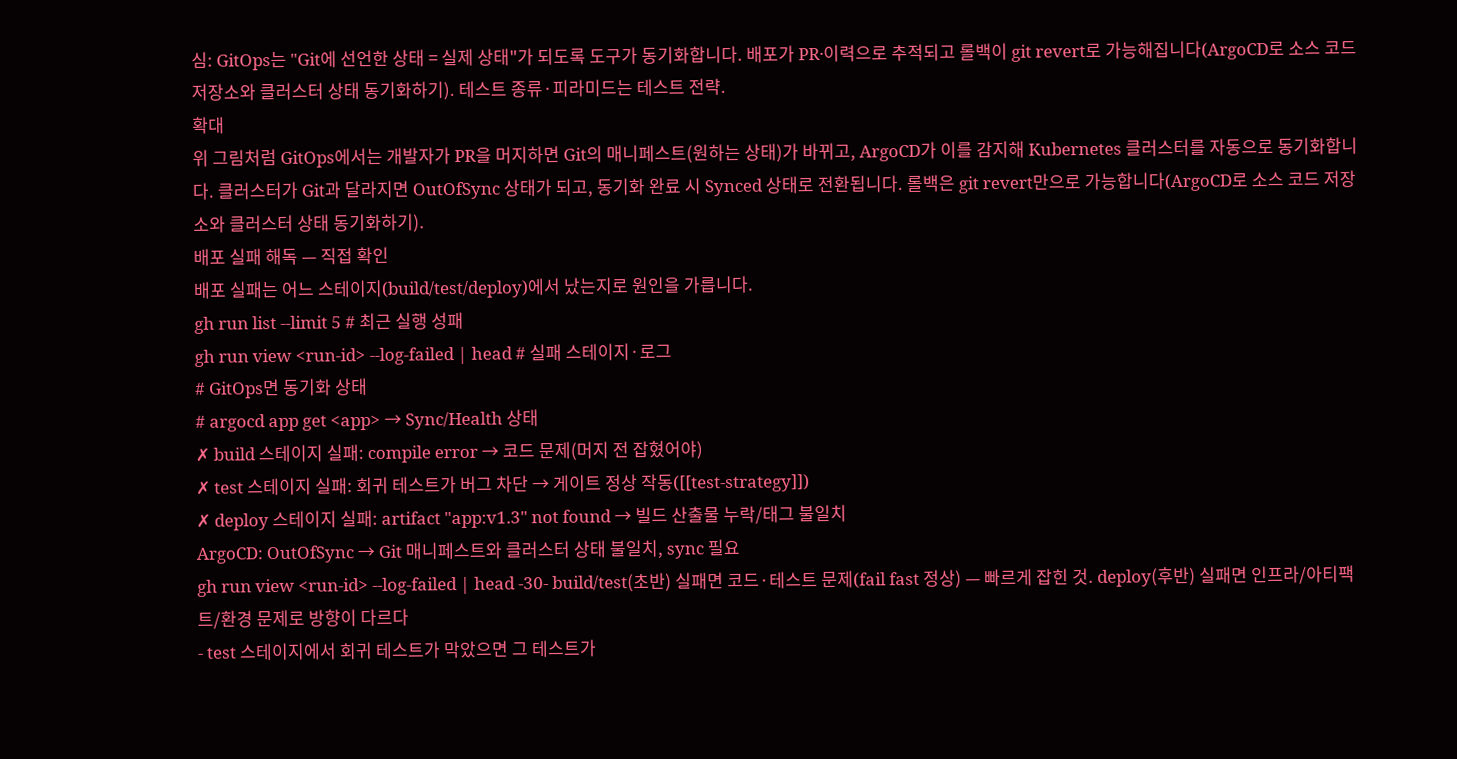심: GitOps는 "Git에 선언한 상태 = 실제 상태"가 되도록 도구가 동기화합니다. 배포가 PR·이력으로 추적되고 롤백이 git revert로 가능해집니다(ArgoCD로 소스 코드 저장소와 클러스터 상태 동기화하기). 테스트 종류·피라미드는 테스트 전략.
확대
위 그림처럼 GitOps에서는 개발자가 PR을 머지하면 Git의 매니페스트(원하는 상태)가 바뀌고, ArgoCD가 이를 감지해 Kubernetes 클러스터를 자동으로 동기화합니다. 클러스터가 Git과 달라지면 OutOfSync 상태가 되고, 동기화 완료 시 Synced 상태로 전환됩니다. 롤백은 git revert만으로 가능합니다(ArgoCD로 소스 코드 저장소와 클러스터 상태 동기화하기).
배포 실패 해독 — 직접 확인
배포 실패는 어느 스테이지(build/test/deploy)에서 났는지로 원인을 가릅니다.
gh run list --limit 5 # 최근 실행 성패
gh run view <run-id> --log-failed | head # 실패 스테이지·로그
# GitOps면 동기화 상태
# argocd app get <app> → Sync/Health 상태
✗ build 스테이지 실패: compile error → 코드 문제(머지 전 잡혔어야)
✗ test 스테이지 실패: 회귀 테스트가 버그 차단 → 게이트 정상 작동([[test-strategy]])
✗ deploy 스테이지 실패: artifact "app:v1.3" not found → 빌드 산출물 누락/태그 불일치
ArgoCD: OutOfSync → Git 매니페스트와 클러스터 상태 불일치, sync 필요
gh run view <run-id> --log-failed | head -30- build/test(초반) 실패면 코드·테스트 문제(fail fast 정상) — 빠르게 잡힌 것. deploy(후반) 실패면 인프라/아티팩트/환경 문제로 방향이 다르다
- test 스테이지에서 회귀 테스트가 막았으면 그 테스트가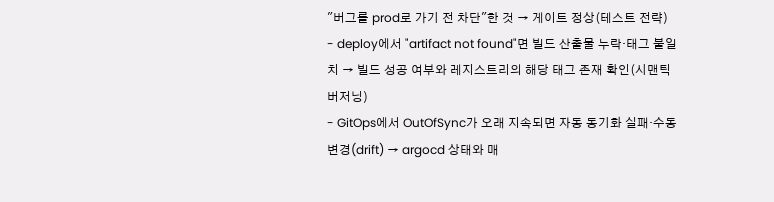"버그를 prod로 가기 전 차단"한 것 → 게이트 정상(테스트 전략)
- deploy에서 "artifact not found"면 빌드 산출물 누락·태그 불일치 → 빌드 성공 여부와 레지스트리의 해당 태그 존재 확인(시맨틱 버저닝)
- GitOps에서 OutOfSync가 오래 지속되면 자동 동기화 실패·수동 변경(drift) → argocd 상태와 매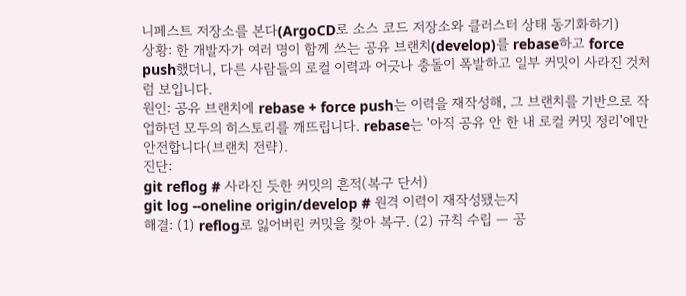니페스트 저장소를 본다(ArgoCD로 소스 코드 저장소와 클러스터 상태 동기화하기)
상황: 한 개발자가 여러 명이 함께 쓰는 공유 브랜치(develop)를 rebase하고 force push했더니, 다른 사람들의 로컬 이력과 어긋나 충돌이 폭발하고 일부 커밋이 사라진 것처럼 보입니다.
원인: 공유 브랜치에 rebase + force push는 이력을 재작성해, 그 브랜치를 기반으로 작업하던 모두의 히스토리를 깨뜨립니다. rebase는 '아직 공유 안 한 내 로컬 커밋 정리'에만 안전합니다(브랜치 전략).
진단:
git reflog # 사라진 듯한 커밋의 흔적(복구 단서)
git log --oneline origin/develop # 원격 이력이 재작성됐는지
해결: (1) reflog로 잃어버린 커밋을 찾아 복구. (2) 규칙 수립 — 공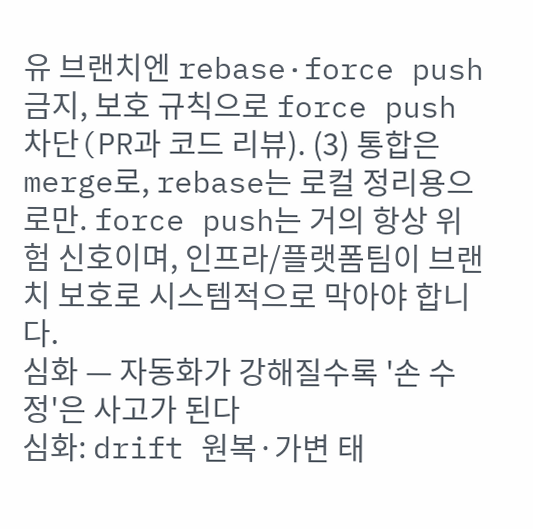유 브랜치엔 rebase·force push 금지, 보호 규칙으로 force push 차단(PR과 코드 리뷰). (3) 통합은 merge로, rebase는 로컬 정리용으로만. force push는 거의 항상 위험 신호이며, 인프라/플랫폼팀이 브랜치 보호로 시스템적으로 막아야 합니다.
심화 — 자동화가 강해질수록 '손 수정'은 사고가 된다
심화: drift 원복·가변 태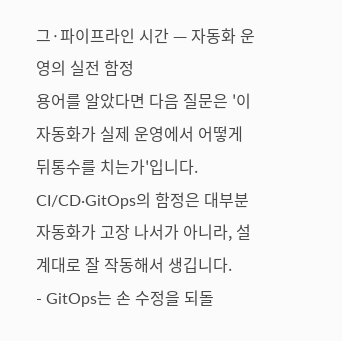그·파이프라인 시간 — 자동화 운영의 실전 함정
용어를 알았다면 다음 질문은 '이 자동화가 실제 운영에서 어떻게 뒤통수를 치는가'입니다. CI/CD·GitOps의 함정은 대부분 자동화가 고장 나서가 아니라, 설계대로 잘 작동해서 생깁니다.
- GitOps는 손 수정을 되돌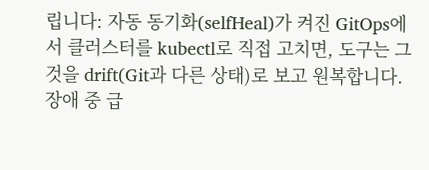립니다: 자동 동기화(selfHeal)가 켜진 GitOps에서 클러스터를 kubectl로 직접 고치면, 도구는 그것을 drift(Git과 다른 상태)로 보고 원복합니다. 장애 중 급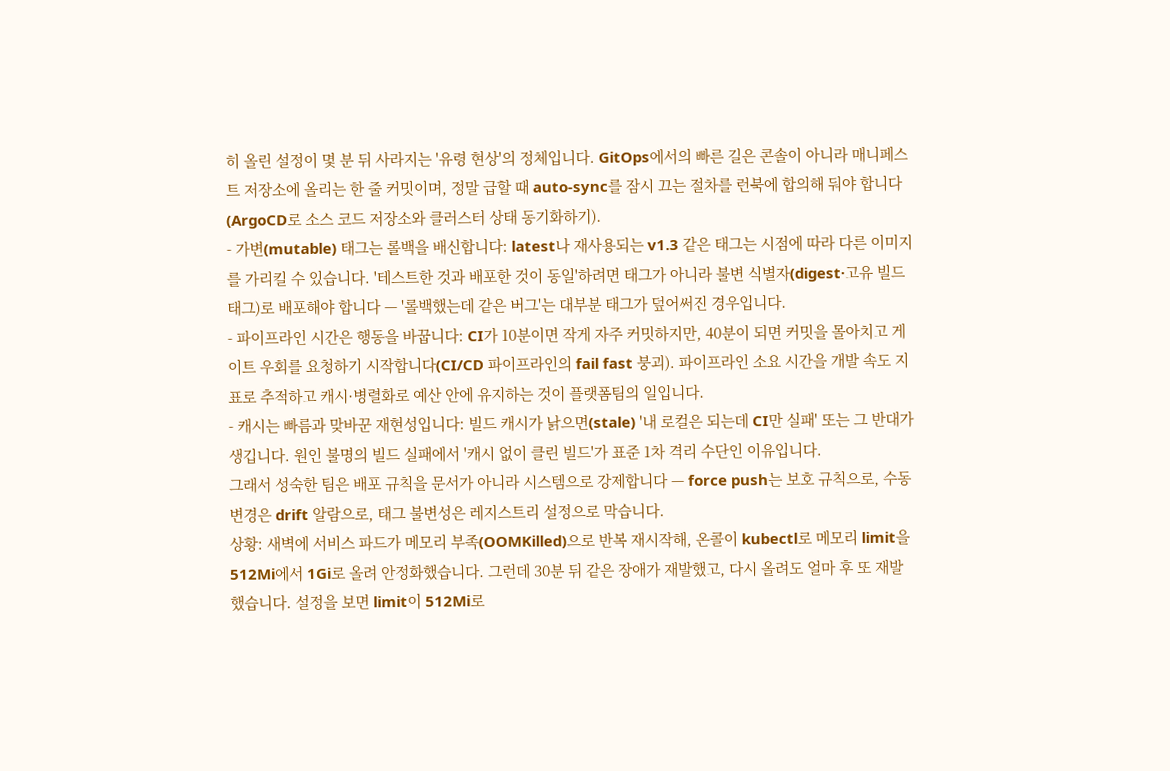히 올린 설정이 몇 분 뒤 사라지는 '유령 현상'의 정체입니다. GitOps에서의 빠른 길은 콘솔이 아니라 매니페스트 저장소에 올리는 한 줄 커밋이며, 정말 급할 때 auto-sync를 잠시 끄는 절차를 런북에 합의해 둬야 합니다(ArgoCD로 소스 코드 저장소와 클러스터 상태 동기화하기).
- 가변(mutable) 태그는 롤백을 배신합니다: latest나 재사용되는 v1.3 같은 태그는 시점에 따라 다른 이미지를 가리킬 수 있습니다. '테스트한 것과 배포한 것이 동일'하려면 태그가 아니라 불변 식별자(digest·고유 빌드 태그)로 배포해야 합니다 — '롤백했는데 같은 버그'는 대부분 태그가 덮어써진 경우입니다.
- 파이프라인 시간은 행동을 바꿉니다: CI가 10분이면 작게 자주 커밋하지만, 40분이 되면 커밋을 몰아치고 게이트 우회를 요청하기 시작합니다(CI/CD 파이프라인의 fail fast 붕괴). 파이프라인 소요 시간을 개발 속도 지표로 추적하고 캐시·병렬화로 예산 안에 유지하는 것이 플랫폼팀의 일입니다.
- 캐시는 빠름과 맞바꾼 재현성입니다: 빌드 캐시가 낡으면(stale) '내 로컬은 되는데 CI만 실패' 또는 그 반대가 생깁니다. 원인 불명의 빌드 실패에서 '캐시 없이 클린 빌드'가 표준 1차 격리 수단인 이유입니다.
그래서 성숙한 팀은 배포 규칙을 문서가 아니라 시스템으로 강제합니다 — force push는 보호 규칙으로, 수동 변경은 drift 알람으로, 태그 불변성은 레지스트리 설정으로 막습니다.
상황: 새벽에 서비스 파드가 메모리 부족(OOMKilled)으로 반복 재시작해, 온콜이 kubectl로 메모리 limit을 512Mi에서 1Gi로 올려 안정화했습니다. 그런데 30분 뒤 같은 장애가 재발했고, 다시 올려도 얼마 후 또 재발했습니다. 설정을 보면 limit이 512Mi로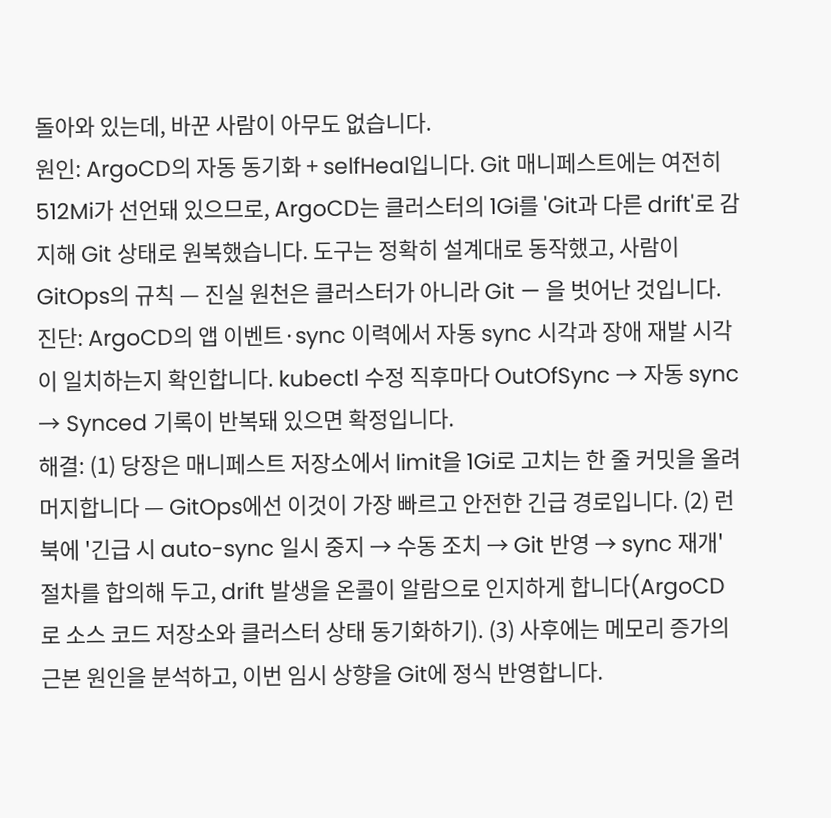돌아와 있는데, 바꾼 사람이 아무도 없습니다.
원인: ArgoCD의 자동 동기화 + selfHeal입니다. Git 매니페스트에는 여전히 512Mi가 선언돼 있으므로, ArgoCD는 클러스터의 1Gi를 'Git과 다른 drift'로 감지해 Git 상태로 원복했습니다. 도구는 정확히 설계대로 동작했고, 사람이 GitOps의 규칙 — 진실 원천은 클러스터가 아니라 Git — 을 벗어난 것입니다.
진단: ArgoCD의 앱 이벤트·sync 이력에서 자동 sync 시각과 장애 재발 시각이 일치하는지 확인합니다. kubectl 수정 직후마다 OutOfSync → 자동 sync → Synced 기록이 반복돼 있으면 확정입니다.
해결: (1) 당장은 매니페스트 저장소에서 limit을 1Gi로 고치는 한 줄 커밋을 올려 머지합니다 — GitOps에선 이것이 가장 빠르고 안전한 긴급 경로입니다. (2) 런북에 '긴급 시 auto-sync 일시 중지 → 수동 조치 → Git 반영 → sync 재개' 절차를 합의해 두고, drift 발생을 온콜이 알람으로 인지하게 합니다(ArgoCD로 소스 코드 저장소와 클러스터 상태 동기화하기). (3) 사후에는 메모리 증가의 근본 원인을 분석하고, 이번 임시 상향을 Git에 정식 반영합니다.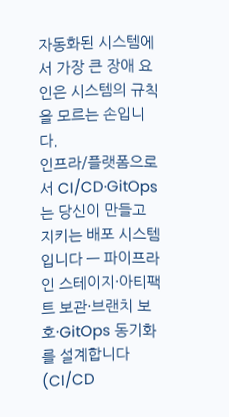자동화된 시스템에서 가장 큰 장애 요인은 시스템의 규칙을 모르는 손입니다.
인프라/플랫폼으로서 CI/CD·GitOps는 당신이 만들고 지키는 배포 시스템입니다 — 파이프라인 스테이지·아티팩트 보관·브랜치 보호·GitOps 동기화를 설계합니다(CI/CD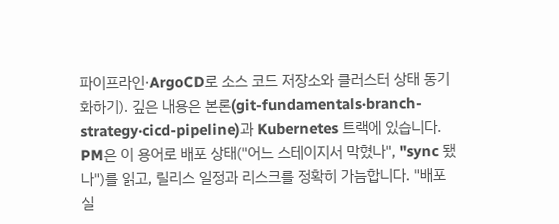파이프라인·ArgoCD로 소스 코드 저장소와 클러스터 상태 동기화하기). 깊은 내용은 본론(git-fundamentals·branch-strategy·cicd-pipeline)과 Kubernetes 트랙에 있습니다. PM은 이 용어로 배포 상태("어느 스테이지서 막혔나", "sync 됐나")를 읽고, 릴리스 일정과 리스크를 정확히 가늠합니다. "배포 실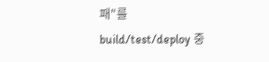패"를 build/test/deploy 중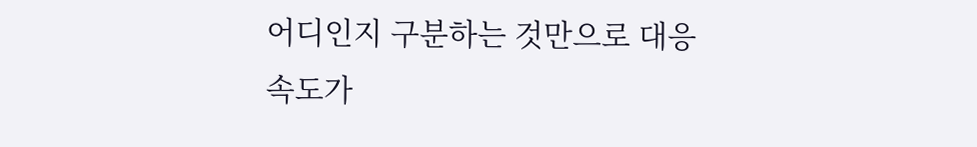어디인지 구분하는 것만으로 대응 속도가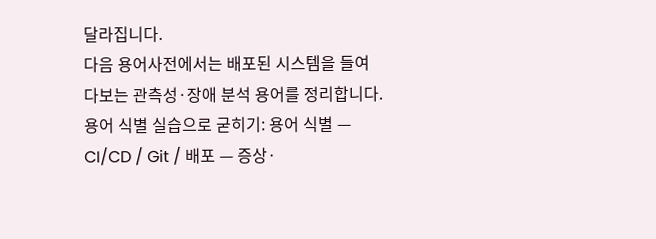달라집니다.
다음 용어사전에서는 배포된 시스템을 들여다보는 관측성·장애 분석 용어를 정리합니다.
용어 식별 실습으로 굳히기: 용어 식별 — CI/CD / Git / 배포 — 증상·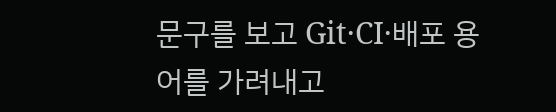문구를 보고 Git·CI·배포 용어를 가려내고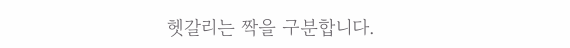헷갈리는 짝을 구분합니다.